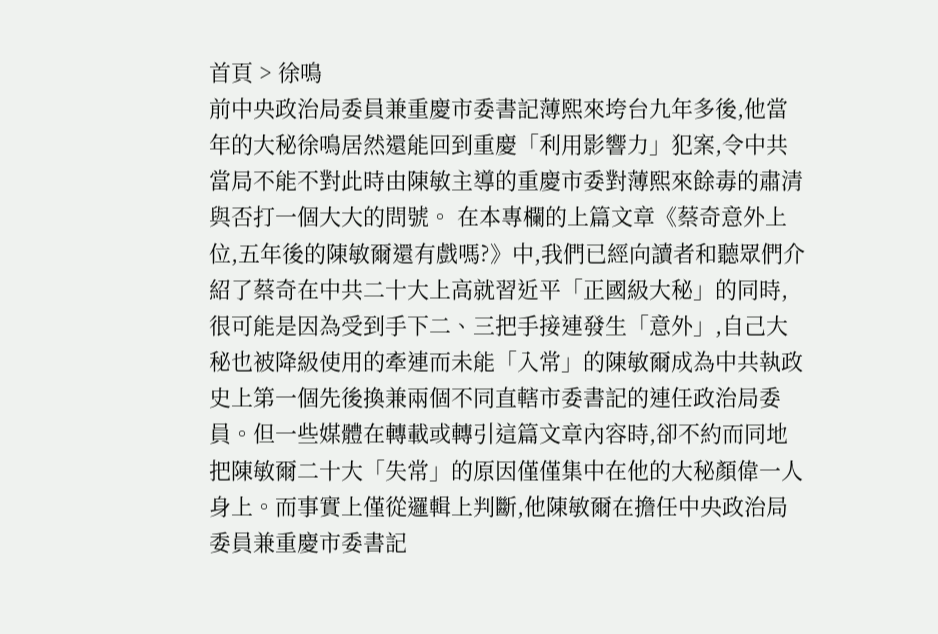首頁 > 徐鳴
前中央政治局委員兼重慶市委書記薄熙來垮台九年多後,他當年的大秘徐鳴居然還能回到重慶「利用影響力」犯案,令中共當局不能不對此時由陳敏主導的重慶市委對薄熙來餘毒的肅清與否打一個大大的問號。 在本專欄的上篇文章《蔡奇意外上位,五年後的陳敏爾還有戲嗎?》中,我們已經向讀者和聽眾們介紹了蔡奇在中共二十大上高就習近平「正國級大秘」的同時,很可能是因為受到手下二、三把手接連發生「意外」,自己大秘也被降級使用的牽連而未能「入常」的陳敏爾成為中共執政史上第一個先後換兼兩個不同直轄市委書記的連任政治局委員。但一些媒體在轉載或轉引這篇文章內容時,卻不約而同地把陳敏爾二十大「失常」的原因僅僅集中在他的大秘顏偉一人身上。而事實上僅從邏輯上判斷,他陳敏爾在擔任中央政治局委員兼重慶市委書記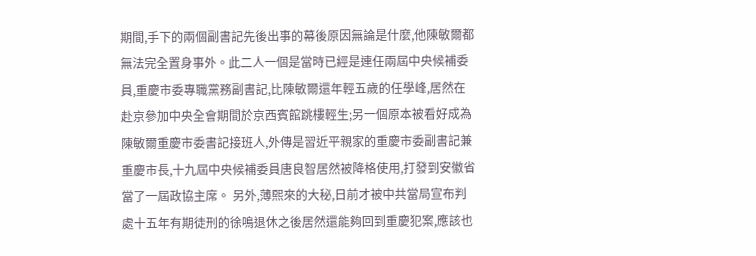期間,手下的兩個副書記先後出事的幕後原因無論是什麼,他陳敏爾都無法完全置身事外。此二人一個是當時已經是連任兩屆中央候補委員,重慶市委專職黨務副書記,比陳敏爾還年輕五歲的任學峰,居然在赴京參加中央全會期間於京西賓館跳樓輕生;另一個原本被看好成為陳敏爾重慶市委書記接班人,外傳是習近平親家的重慶市委副書記兼重慶市長,十九屆中央候補委員唐良智居然被降格使用,打發到安徽省當了一屆政協主席。 另外,薄熙來的大秘,日前才被中共當局宣布判處十五年有期徒刑的徐鳴退休之後居然還能夠回到重慶犯案,應該也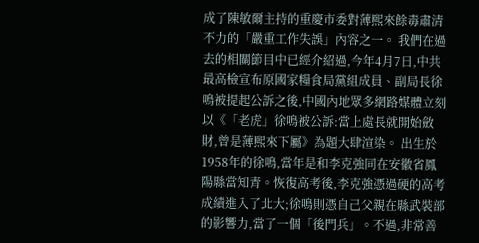成了陳敏爾主持的重慶市委對薄熙來餘毒肅清不力的「嚴重工作失誤」內容之一。 我們在過去的相關節目中已經介紹過,今年4月7日,中共最高檢宣布原國家糧食局黨組成員、副局長徐鳴被提起公訴之後,中國內地眾多網路媒體立刻以《「老虎」徐鳴被公訴:當上處長就開始斂財,曾是薄熙來下屬》為題大肆渲染。 出生於1958年的徐鳴,當年是和李克強同在安徽省鳳陽縣當知青。恢復高考後,李克強憑過硬的高考成績進入了北大;徐鳴則憑自己父親在縣武裝部的影響力,當了一個「後門兵」。不過,非常善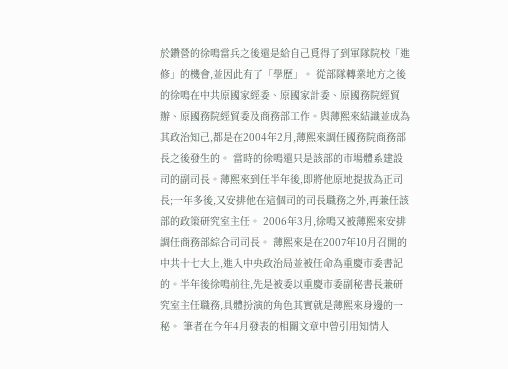於鑽營的徐鳴當兵之後還是給自己覓得了到軍隊院校「進修」的機會,並因此有了「學歷」。 從部隊轉業地方之後的徐鳴在中共原國家經委、原國家計委、原國務院經貿辦、原國務院經貿委及商務部工作。與薄熙來結識並成為其政治知己,都是在2004年2月,薄熙來調任國務院商務部長之後發生的。 當時的徐鳴還只是該部的市場體系建設司的副司長。薄熙來到任半年後,即將他原地提拔為正司長;一年多後,又安排他在這個司的司長職務之外,再兼任該部的政策研究室主任。 2006年3月,徐鳴又被薄熙來安排調任商務部綜合司司長。 薄熙來是在2007年10月召開的中共十七大上,進入中央政治局並被任命為重慶市委書記的。半年後徐鳴前往,先是被委以重慶市委副秘書長兼研究室主任職務,具體扮演的角色其實就是薄熙來身邊的一秘。 筆者在今年4月發表的相關文章中曾引用知情人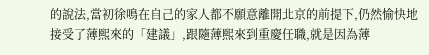的說法,當初徐鳴在自己的家人都不願意離開北京的前提下,仍然愉快地接受了薄熙來的「建議」,跟隨薄熙來到重慶任職,就是因為薄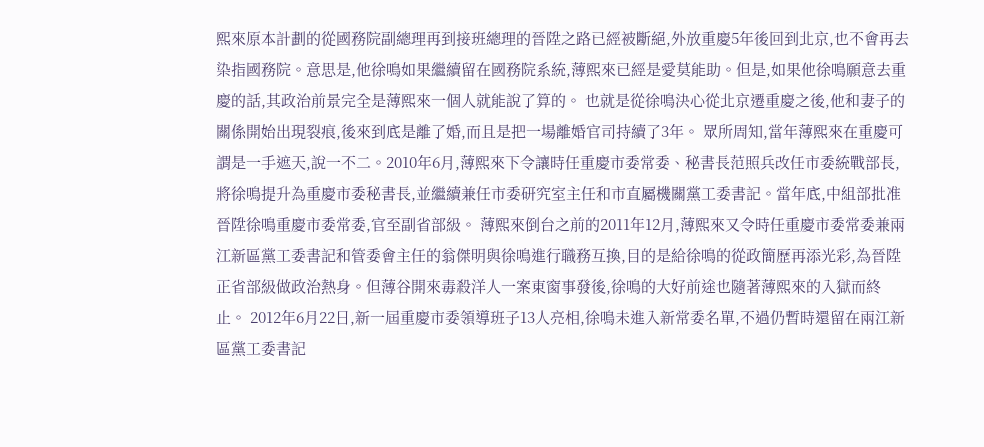熙來原本計劃的從國務院副總理再到接班總理的晉陞之路已經被斷絕,外放重慶5年後回到北京,也不會再去染指國務院。意思是,他徐鳴如果繼續留在國務院系統,薄熙來已經是愛莫能助。但是,如果他徐鳴願意去重慶的話,其政治前景完全是薄熙來一個人就能說了算的。 也就是從徐鳴決心從北京遷重慶之後,他和妻子的關係開始出現裂痕,後來到底是離了婚,而且是把一場離婚官司持續了3年。 眾所周知,當年薄熙來在重慶可謂是一手遮天,說一不二。2010年6月,薄熙來下令讓時任重慶市委常委、秘書長范照兵改任市委統戰部長,將徐鳴提升為重慶市委秘書長,並繼續兼任市委研究室主任和市直屬機關黨工委書記。當年底,中組部批准晉陞徐鳴重慶市委常委,官至副省部級。 薄熙來倒台之前的2011年12月,薄熙來又令時任重慶市委常委兼兩江新區黨工委書記和管委會主任的翁傑明與徐鳴進行職務互換,目的是給徐鳴的從政簡歷再添光彩,為晉陞正省部級做政治熱身。但薄谷開來毒殺洋人一案東窗事發後,徐鳴的大好前途也隨著薄熙來的入獄而終止。 2012年6月22日,新一屆重慶市委領導班子13人亮相,徐鳴未進入新常委名單,不過仍暫時還留在兩江新區黨工委書記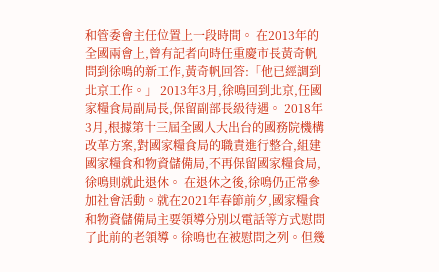和管委會主任位置上一段時間。 在2013年的全國兩會上,曾有記者向時任重慶市長黃奇帆問到徐鳴的新工作,黃奇帆回答:「他已經調到北京工作。」 2013年3月,徐鳴回到北京,任國家糧食局副局長,保留副部長級待遇。 2018年3月,根據第十三屆全國人大出台的國務院機構改革方案,對國家糧食局的職責進行整合,組建國家糧食和物資儲備局,不再保留國家糧食局,徐鳴則就此退休。 在退休之後,徐鳴仍正常參加社會活動。就在2021年春節前夕,國家糧食和物資儲備局主要領導分別以電話等方式慰問了此前的老領導。徐鳴也在被慰問之列。但幾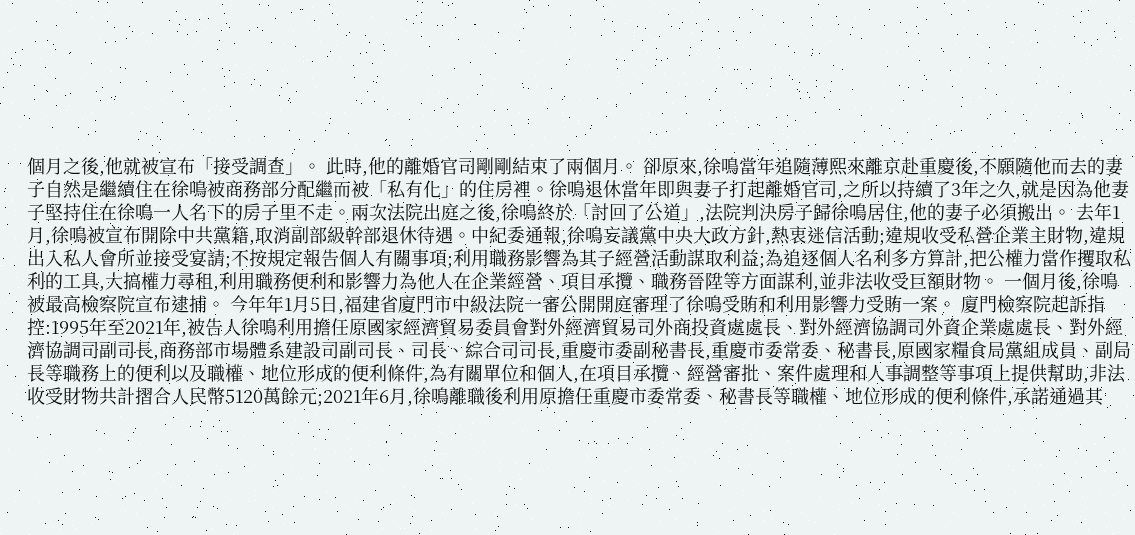個月之後,他就被宣布「接受調查」。 此時,他的離婚官司剛剛結束了兩個月。 卻原來,徐鳴當年追隨薄熙來離京赴重慶後,不願隨他而去的妻子自然是繼續住在徐鳴被商務部分配繼而被「私有化」的住房裡。徐鳴退休當年即與妻子打起離婚官司,之所以持續了3年之久,就是因為他妻子堅持住在徐鳴一人名下的房子里不走。兩次法院出庭之後,徐鳴終於「討回了公道」,法院判決房子歸徐鳴居住,他的妻子必須搬出。 去年1月,徐鳴被宣布開除中共黨籍,取消副部級幹部退休待遇。中紀委通報,徐鳴妄議黨中央大政方針,熱衷迷信活動;違規收受私營企業主財物,違規出入私人會所並接受宴請;不按規定報告個人有關事項;利用職務影響為其子經營活動謀取利益;為追逐個人名利多方算計,把公權力當作攫取私利的工具,大搞權力尋租,利用職務便利和影響力為他人在企業經營、項目承攬、職務晉陞等方面謀利,並非法收受巨額財物。 一個月後,徐鳴被最高檢察院宣布逮捕。 今年年1月5日,福建省廈門市中級法院一審公開開庭審理了徐鳴受賄和利用影響力受賄一案。 廈門檢察院起訴指控:1995年至2021年,被告人徐鳴利用擔任原國家經濟貿易委員會對外經濟貿易司外商投資處處長、對外經濟協調司外資企業處處長、對外經濟協調司副司長,商務部市場體系建設司副司長、司長、綜合司司長,重慶市委副秘書長,重慶市委常委、秘書長,原國家糧食局黨組成員、副局長等職務上的便利以及職權、地位形成的便利條件,為有關單位和個人,在項目承攬、經營審批、案件處理和人事調整等事項上提供幫助,非法收受財物共計摺合人民幣5120萬餘元;2021年6月,徐鳴離職後利用原擔任重慶市委常委、秘書長等職權、地位形成的便利條件,承諾通過其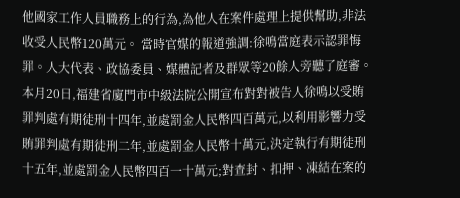他國家工作人員職務上的行為,為他人在案件處理上提供幫助,非法收受人民幣120萬元。 當時官媒的報道強調:徐鳴當庭表示認罪悔罪。人大代表、政協委員、媒體記者及群眾等20餘人旁聽了庭審。 本月20日,福建省廈門市中級法院公開宣布對對被告人徐鳴以受賄罪判處有期徒刑十四年,並處罰金人民幣四百萬元,以利用影響力受賄罪判處有期徒刑二年,並處罰金人民幣十萬元,決定執行有期徒刑十五年,並處罰金人民幣四百一十萬元;對查封、扣押、凍結在案的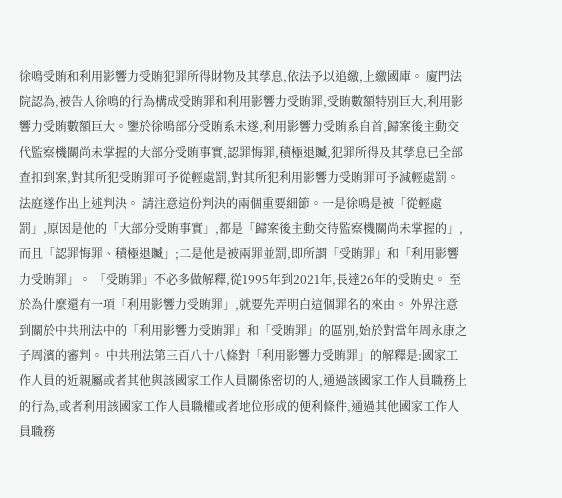徐鳴受賄和利用影響力受賄犯罪所得財物及其孳息,依法予以追繳,上繳國庫。 廈門法院認為,被告人徐鳴的行為構成受賄罪和利用影響力受賄罪,受賄數額特別巨大,利用影響力受賄數額巨大。鑒於徐鳴部分受賄系未遂,利用影響力受賄系自首,歸案後主動交代監察機關尚未掌握的大部分受賄事實,認罪悔罪,積極退贓,犯罪所得及其孳息已全部查扣到案,對其所犯受賄罪可予從輕處罰,對其所犯利用影響力受賄罪可予減輕處罰。法庭遂作出上述判決。 請注意這份判決的兩個重要細節。一是徐鳴是被「從輕處罰」,原因是他的「大部分受賄事實」,都是「歸案後主動交待監察機關尚未掌握的」,而且「認罪悔罪、積極退贓」;二是他是被兩罪並罰,即所謂「受賄罪」和「利用影響力受賄罪」。 「受賄罪」不必多做解釋,從1995年到2021年,長達26年的受賄史。 至於為什麼還有一項「利用影響力受賄罪」,就要先弄明白這個罪名的來由。 外界注意到關於中共刑法中的「利用影響力受賄罪」和「受賄罪」的區別,始於對當年周永康之子周濱的審判。 中共刑法第三百八十八條對「利用影響力受賄罪」的解釋是:國家工作人員的近親屬或者其他與該國家工作人員關係密切的人,通過該國家工作人員職務上的行為,或者利用該國家工作人員職權或者地位形成的便利條件,通過其他國家工作人員職務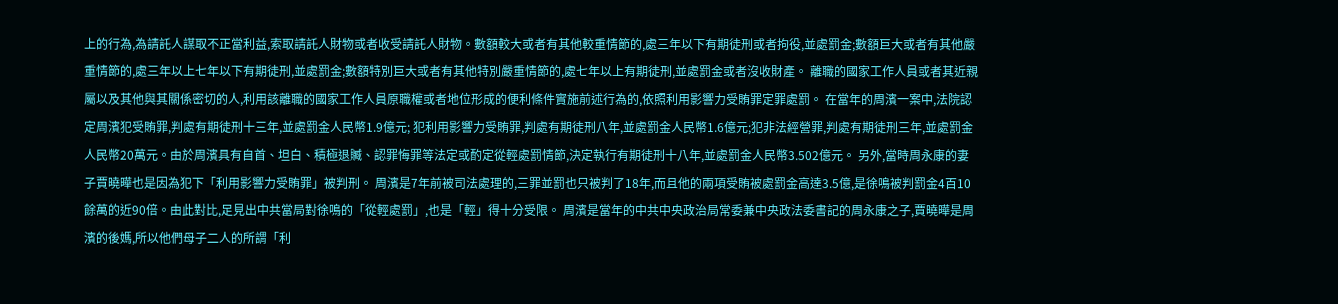上的行為,為請託人謀取不正當利益,索取請託人財物或者收受請託人財物。數額較大或者有其他較重情節的,處三年以下有期徒刑或者拘役,並處罰金;數額巨大或者有其他嚴重情節的,處三年以上七年以下有期徒刑,並處罰金;數額特別巨大或者有其他特別嚴重情節的,處七年以上有期徒刑,並處罰金或者沒收財產。 離職的國家工作人員或者其近親屬以及其他與其關係密切的人,利用該離職的國家工作人員原職權或者地位形成的便利條件實施前述行為的,依照利用影響力受賄罪定罪處罰。 在當年的周濱一案中,法院認定周濱犯受賄罪,判處有期徒刑十三年,並處罰金人民幣1.9億元; 犯利用影響力受賄罪,判處有期徒刑八年,並處罰金人民幣1.6億元;犯非法經營罪,判處有期徒刑三年,並處罰金人民幣20萬元。由於周濱具有自首、坦白、積極退贓、認罪悔罪等法定或酌定從輕處罰情節,決定執行有期徒刑十八年,並處罰金人民幣3.502億元。 另外,當時周永康的妻子賈曉曄也是因為犯下「利用影響力受賄罪」被判刑。 周濱是7年前被司法處理的,三罪並罰也只被判了18年,而且他的兩項受賄被處罰金高達3.5億,是徐鳴被判罰金4百10餘萬的近90倍。由此對比,足見出中共當局對徐鳴的「從輕處罰」,也是「輕」得十分受限。 周濱是當年的中共中央政治局常委兼中央政法委書記的周永康之子,賈曉曄是周濱的後媽,所以他們母子二人的所謂「利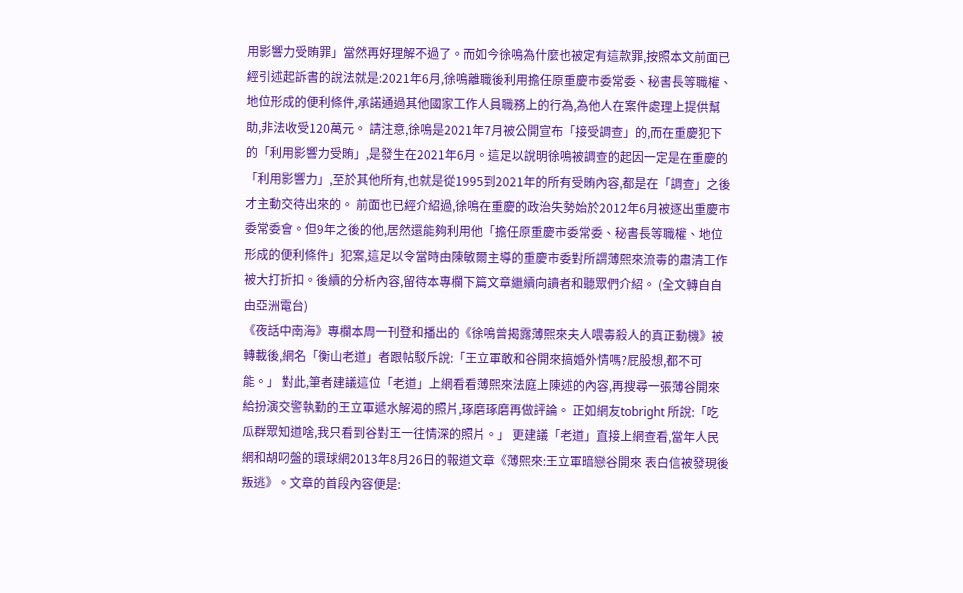用影響力受賄罪」當然再好理解不過了。而如今徐鳴為什麼也被定有這款罪,按照本文前面已經引述起訴書的說法就是:2021年6月,徐鳴離職後利用擔任原重慶市委常委、秘書長等職權、地位形成的便利條件,承諾通過其他國家工作人員職務上的行為,為他人在案件處理上提供幫助,非法收受120萬元。 請注意,徐鳴是2021年7月被公開宣布「接受調查」的,而在重慶犯下的「利用影響力受賄」,是發生在2021年6月。這足以說明徐鳴被調查的起因一定是在重慶的「利用影響力」,至於其他所有,也就是從1995到2021年的所有受賄內容,都是在「調查」之後才主動交待出來的。 前面也已經介紹過,徐鳴在重慶的政治失勢始於2012年6月被逐出重慶市委常委會。但9年之後的他,居然還能夠利用他「擔任原重慶市委常委、秘書長等職權、地位形成的便利條件」犯案,這足以令當時由陳敏爾主導的重慶市委對所謂薄熙來流毒的肅清工作被大打折扣。後續的分析內容,留待本專欄下篇文章繼續向讀者和聽眾們介紹。 (全文轉自自由亞洲電台)
《夜話中南海》專欄本周一刊登和播出的《徐鳴曾揭露薄熙來夫人喂毒殺人的真正動機》被轉載後,網名「衡山老道」者跟帖駁斥說:「王立軍敢和谷開來搞婚外情嗎?屁股想,都不可能。」 對此,筆者建議這位「老道」上網看看薄熙來法庭上陳述的內容,再搜尋一張薄谷開來給扮演交警執勤的王立軍遞水解渴的照片,琢磨琢磨再做評論。 正如網友tobright 所說:「吃瓜群眾知道啥,我只看到谷對王一往情深的照片。」 更建議「老道」直接上網查看,當年人民網和胡叼盤的環球網2013年8月26日的報道文章《薄熙來:王立軍暗戀谷開來 表白信被發現後叛逃》。文章的首段內容便是: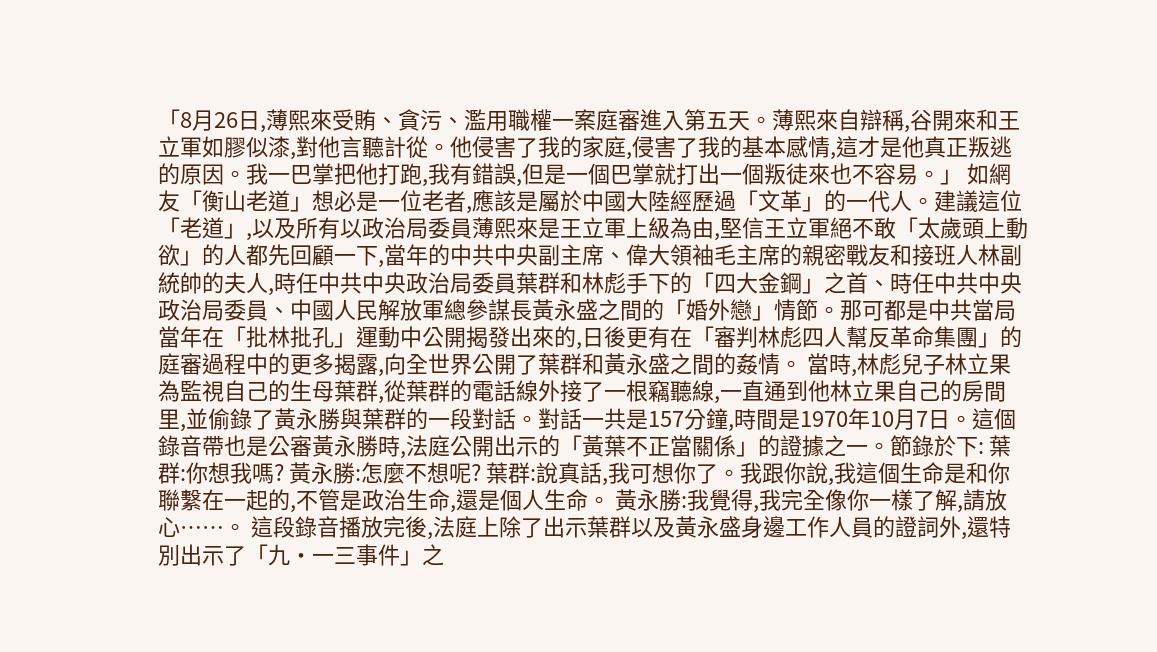「8月26日,薄熙來受賄、貪污、濫用職權一案庭審進入第五天。薄熙來自辯稱,谷開來和王立軍如膠似漆,對他言聽計從。他侵害了我的家庭,侵害了我的基本感情,這才是他真正叛逃的原因。我一巴掌把他打跑,我有錯誤,但是一個巴掌就打出一個叛徒來也不容易。」 如網友「衡山老道」想必是一位老者,應該是屬於中國大陸經歷過「文革」的一代人。建議這位「老道」,以及所有以政治局委員薄熙來是王立軍上級為由,堅信王立軍絕不敢「太歲頭上動欲」的人都先回顧一下,當年的中共中央副主席、偉大領袖毛主席的親密戰友和接班人林副統帥的夫人,時任中共中央政治局委員葉群和林彪手下的「四大金鋼」之首、時任中共中央政治局委員、中國人民解放軍總參謀長黃永盛之間的「婚外戀」情節。那可都是中共當局當年在「批林批孔」運動中公開揭發出來的,日後更有在「審判林彪四人幫反革命集團」的庭審過程中的更多揭露,向全世界公開了葉群和黃永盛之間的姦情。 當時,林彪兒子林立果為監視自己的生母葉群,從葉群的電話線外接了一根竊聽線,一直通到他林立果自己的房間里,並偷錄了黃永勝與葉群的一段對話。對話一共是157分鐘,時間是1970年10月7日。這個錄音帶也是公審黃永勝時,法庭公開出示的「黃葉不正當關係」的證據之一。節錄於下: 葉群:你想我嗎? 黃永勝:怎麼不想呢? 葉群:說真話,我可想你了。我跟你說,我這個生命是和你聯繫在一起的,不管是政治生命,還是個人生命。 黃永勝:我覺得,我完全像你一樣了解,請放心……。 這段錄音播放完後,法庭上除了出示葉群以及黃永盛身邊工作人員的證詞外,還特別出示了「九·一三事件」之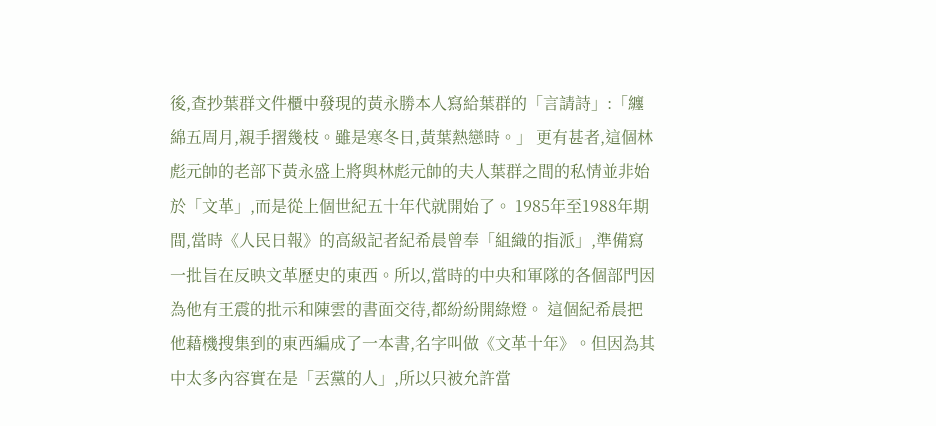後,查抄葉群文件櫃中發現的黃永勝本人寫給葉群的「言請詩」:「纏綿五周月,親手摺幾枝。雖是寒冬日,黃葉熱戀時。」 更有甚者,這個林彪元帥的老部下黃永盛上將與林彪元帥的夫人葉群之間的私情並非始於「文革」,而是從上個世紀五十年代就開始了。 1985年至1988年期間,當時《人民日報》的高級記者紀希晨曾奉「組織的指派」,準備寫一批旨在反映文革歷史的東西。所以,當時的中央和軍隊的各個部門因為他有王震的批示和陳雲的書面交待,都紛紛開綠燈。 這個紀希晨把他藉機搜集到的東西編成了一本書,名字叫做《文革十年》。但因為其中太多內容實在是「丟黨的人」,所以只被允許當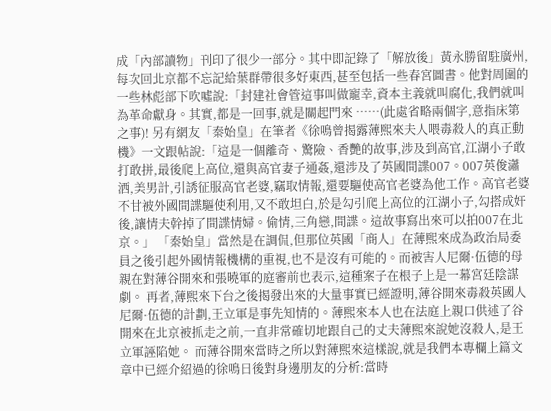成「內部讀物」刊印了很少一部分。其中即記錄了「解放後」黃永勝留駐廣州,每次回北京都不忘記給葉群帶很多好東西,甚至包括一些春宮圖書。他對周圍的一些林彪部下吹噓說:「封建社會管這事叫做寵幸,資本主義就叫腐化,我們就叫為革命獻身。其實,都是一回事,就是關起門來 ……(此處省略兩個字,意指床第之事)! 另有網友「秦始皇」在筆者《徐鳴曾揭露薄熙來夫人喂毒殺人的真正動機》一文跟帖說:「這是一個離奇、驚險、香艷的故事,涉及到高官,江湖小子敢打敢拼,最後爬上高位,還與高官妻子通姦,還涉及了英國間諜007。007英俊瀟洒,美男計,引誘征服高官老婆,竊取情報,還要驅使高官老婆為他工作。高官老婆不甘被外國間諜驅使利用,又不敢坦白,於是勾引爬上高位的江湖小子,勾搭成奸後,讓情夫幹掉了間諜情婦。偷情,三角戀,間諜。這故事寫出來可以拍007在北京。」 「秦始皇」當然是在調侃,但那位英國「商人」在薄熙來成為政治局委員之後引起外國情報機構的重視,也不是沒有可能的。而被害人尼爾·伍德的母親在對薄谷開來和張曉軍的庭審前也表示,這種案子在根子上是一幕宮廷陰謀劇。 再者,薄熙來下台之後揭發出來的大量事實已經證明,薄谷開來毒殺英國人尼爾·伍德的計劃,王立軍是事先知情的。薄熙來本人也在法庭上親口供述了谷開來在北京被抓走之前,一直非常確切地跟自己的丈夫薄熙來說她沒殺人,是王立軍誣陷她。 而薄谷開來當時之所以對薄熙來這樣說,就是我們本專欄上篇文章中已經介紹過的徐鳴日後對身邊朋友的分析:當時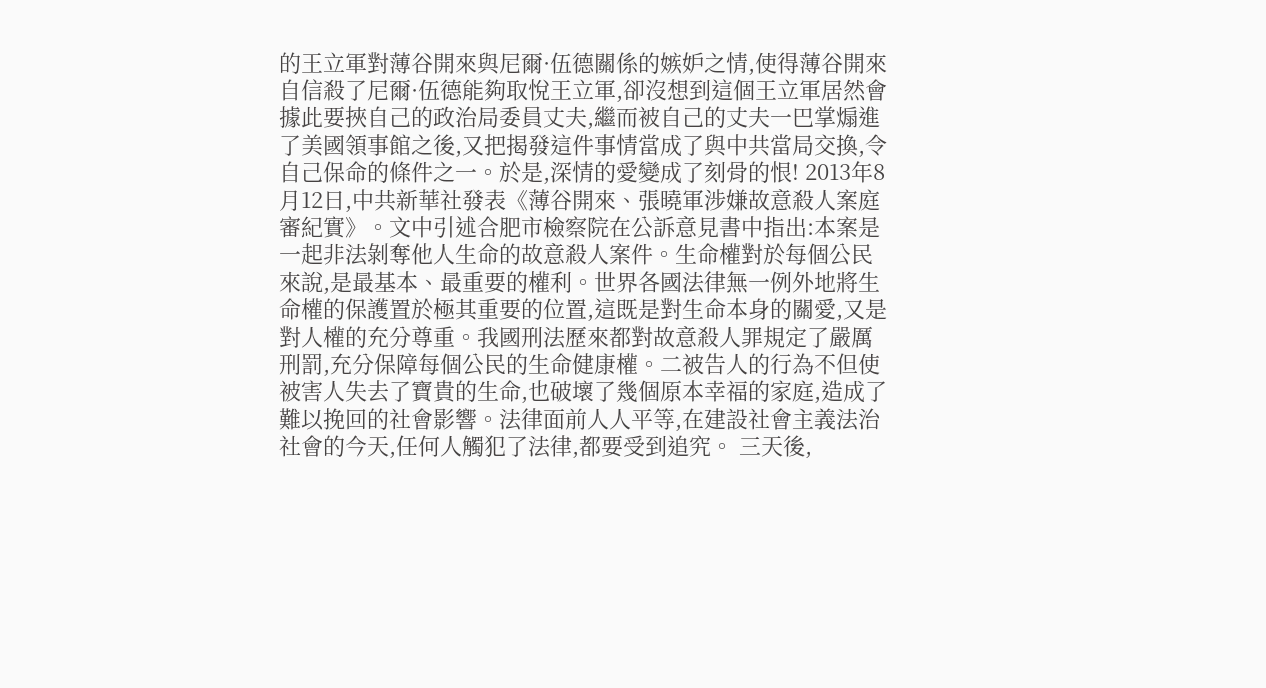的王立軍對薄谷開來與尼爾·伍德關係的嫉妒之情,使得薄谷開來自信殺了尼爾·伍德能夠取悅王立軍,卻沒想到這個王立軍居然會據此要挾自己的政治局委員丈夫,繼而被自己的丈夫一巴掌煽進了美國領事館之後,又把揭發這件事情當成了與中共當局交換,令自己保命的條件之一。於是,深情的愛變成了刻骨的恨! 2013年8月12日,中共新華社發表《薄谷開來、張曉軍涉嫌故意殺人案庭審紀實》。文中引述合肥市檢察院在公訴意見書中指出:本案是一起非法剝奪他人生命的故意殺人案件。生命權對於每個公民來說,是最基本、最重要的權利。世界各國法律無一例外地將生命權的保護置於極其重要的位置,這既是對生命本身的關愛,又是對人權的充分尊重。我國刑法歷來都對故意殺人罪規定了嚴厲刑罰,充分保障每個公民的生命健康權。二被告人的行為不但使被害人失去了寶貴的生命,也破壞了幾個原本幸福的家庭,造成了難以挽回的社會影響。法律面前人人平等,在建設社會主義法治社會的今天,任何人觸犯了法律,都要受到追究。 三天後,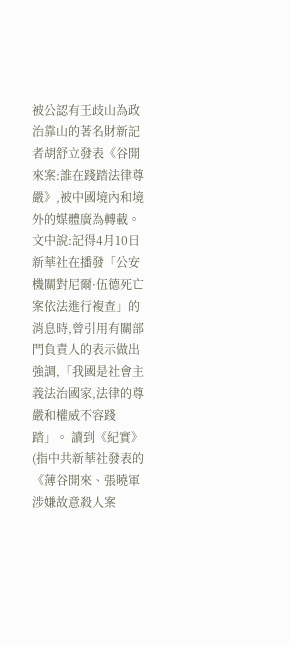被公認有王歧山為政治靠山的著名財新記者胡舒立發表《谷開來案:誰在踐踏法律尊嚴》,被中國境內和境外的媒體廣為轉載。文中說:記得4月10日新華社在播發「公安機關對尼爾·伍德死亡案依法進行複查」的消息時,曾引用有關部門負責人的表示做出強調,「我國是社會主義法治國家,法律的尊嚴和權威不容踐踏」。 讀到《紀實》(指中共新華社發表的《薄谷開來、張曉軍涉嫌故意殺人案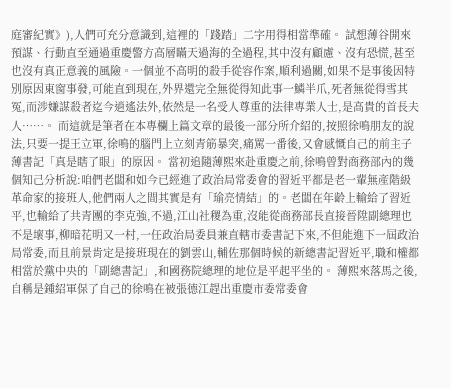庭審紀實》),人們可充分意識到,這裡的「踐踏」二字用得相當準確。 試想薄谷開來預謀、行動直至通過重慶警方高層瞞天過海的全過程,其中沒有顧慮、沒有恐慌,甚至也沒有真正意義的風險。一個並不高明的殺手從容作案,順利過關,如果不是事後因特別原因東窗事發,可能直到現在,外界還完全無從得知此事一鱗半爪,死者無從得雪其冤,而涉嫌謀殺者迄今逍遙法外,依然是一名受人尊重的法律專業人士,是高貴的首長夫人……。 而這就是筆者在本專欄上篇文章的最後一部分所介紹的,按照徐鳴朋友的說法,只要一提王立軍,徐鳴的腦門上立刻青筋暴突,痛罵一番後,又會感慨自己的前主子薄書記「真是瞎了眼」的原因。 當初追隨薄熙來赴重慶之前,徐鳴曾對商務部內的幾個知己分析說:咱們老闆和如今已經進了政治局常委會的習近平都是老一輩無產階級革命家的接班人,他們兩人之間其實是有「瑜亮情結」的。老闆在年齡上輸給了習近平,也輸給了共青團的李克強,不過,江山社稷為重,沒能從商務部長直接晉陞副總理也不是壞事,柳暗花明又一村,一任政治局委員兼直轄市委書記下來,不但能進下一屆政治局常委,而且前景肯定是接班現在的劉雲山,輔佐那個時候的新總書記習近平,職和權都相當於黨中央的「副總書記」,和國務院總理的地位是平起平坐的。 薄熙來落馬之後,自稱是鍾紹軍保了自己的徐鳴在被張德江趕出重慶市委常委會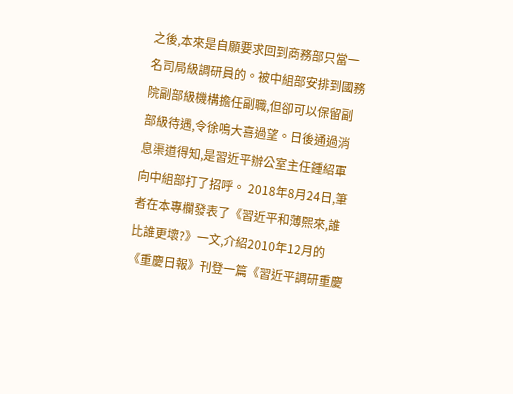之後,本來是自願要求回到商務部只當一名司局級調研員的。被中組部安排到國務院副部級機構擔任副職,但卻可以保留副部級待遇,令徐鳴大喜過望。日後通過消息渠道得知,是習近平辦公室主任鍾紹軍向中組部打了招呼。 2018年8月24日,筆者在本專欄發表了《習近平和薄熙來,誰比誰更壞?》一文,介紹2010年12月的《重慶日報》刊登一篇《習近平調研重慶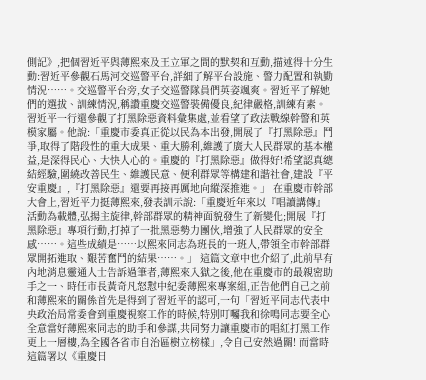側記》,把個習近平與薄熙來及王立軍之間的默契和互動,描述得十分生動:習近平參觀石馬河交巡警平台,詳細了解平台設施、警力配置和執勤情況……。交巡警平台旁,女子交巡警隊員們英姿颯爽。習近平了解她們的選拔、訓練情況,稱讚重慶交巡警裝備優良,紀律嚴格,訓練有素。 習近平一行還參觀了打黑除惡資料彙集處,並看望了政法戰線幹警和英模家屬。他說:「重慶市委真正從以民為本出發,開展了『打黑除惡』鬥爭,取得了階段性的重大成果、重大勝利,維護了廣大人民群眾的基本權益,是深得民心、大快人心的。重慶的『打黑除惡』做得好!希望認真總結經驗,圍繞改善民生、維護民意、便利群眾等構建和諧社會,建設『平安重慶』,『打黑除惡』還要再接再厲地向縱深推進。」 在重慶市幹部大會上,習近平力挺薄熙來,發表訓示說:「重慶近年來以『唱讀講傳』活動為載體,弘揚主旋律,幹部群眾的精神面貌發生了新變化;開展『打黑除惡』專項行動,打掉了一批黑惡勢力團伙,增強了人民群眾的安全感……。這些成績是……以熙來同志為班長的一班人,帶領全市幹部群眾開拓進取、艱苦奮鬥的結果……。」 這篇文章中也介紹了,此前早有內地消息靈通人士告訴過筆者,薄熙來入獄之後,他在重慶市的最親密助手之一、時任市長黃奇凡怒懟中紀委薄熙來專案組,正告他們自己之前和薄熙來的關係首先是得到了習近平的認可,一句「習近平同志代表中央政治局常委會到重慶視察工作的時候,特別叮囑我和徐鳴同志要全心全意當好薄熙來同志的助手和參謀,共同努力讓重慶市的唱紅打黑工作更上一層樓,為全國各省市自治區樹立榜樣」,令自己安然過關! 而當時這篇署以《重慶日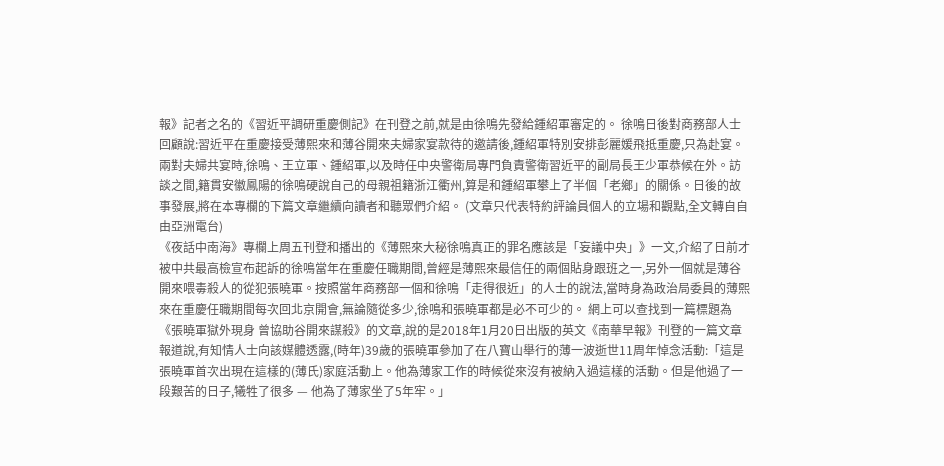報》記者之名的《習近平調研重慶側記》在刊登之前,就是由徐鳴先發給鍾紹軍審定的。 徐鳴日後對商務部人士回顧說:習近平在重慶接受薄熙來和薄谷開來夫婦家宴款待的邀請後,鍾紹軍特別安排彭麗媛飛抵重慶,只為赴宴。兩對夫婦共宴時,徐鳴、王立軍、鍾紹軍,以及時任中央警衛局專門負責警衛習近平的副局長王少軍恭候在外。訪談之間,籍貫安徽鳳陽的徐鳴硬說自己的母親祖籍浙江衢州,算是和鍾紹軍攀上了半個「老鄉」的關係。日後的故事發展,將在本專欄的下篇文章繼續向讀者和聽眾們介紹。 (文章只代表特約評論員個人的立場和觀點,全文轉自自由亞洲電台)
《夜話中南海》專欄上周五刊登和播出的《薄熙來大秘徐鳴真正的罪名應該是「妄議中央」》一文,介紹了日前才被中共最高檢宣布起訴的徐鳴當年在重慶任職期間,曾經是薄熙來最信任的兩個貼身跟班之一,另外一個就是薄谷開來喂毒殺人的從犯張曉軍。按照當年商務部一個和徐鳴「走得很近」的人士的說法,當時身為政治局委員的薄熙來在重慶任職期間每次回北京開會,無論隨從多少,徐鳴和張曉軍都是必不可少的。 網上可以查找到一篇標題為《張曉軍獄外現身 曾協助谷開來謀殺》的文章,說的是2018年1月20日出版的英文《南華早報》刊登的一篇文章報道說,有知情人士向該媒體透露,(時年)39歲的張曉軍參加了在八寶山舉行的薄一波逝世11周年悼念活動:「這是張曉軍首次出現在這樣的(薄氏)家庭活動上。他為薄家工作的時候從來沒有被納入過這樣的活動。但是他過了一段艱苦的日子,犧牲了很多 — 他為了薄家坐了5年牢。」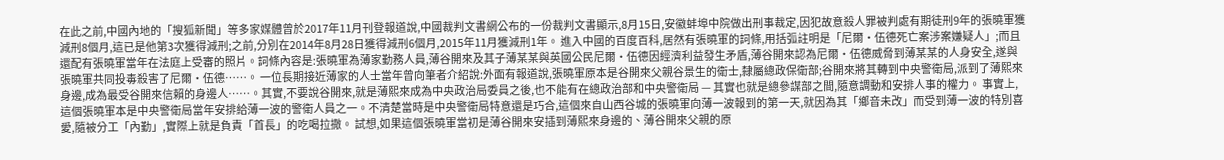在此之前,中國內地的「搜狐新聞」等多家媒體曾於2017年11月刊登報道說,中國裁判文書網公布的一份裁判文書顯示,8月15日,安徽蚌埠中院做出刑事裁定,因犯故意殺人罪被判處有期徒刑9年的張曉軍獲減刑8個月,這已是他第3次獲得減刑;之前,分別在2014年8月28日獲得減刑6個月,2015年11月獲減刑1年。 進入中國的百度百科,居然有張曉軍的詞條,用括弧註明是「尼爾·伍德死亡案涉案嫌疑人」;而且還配有張曉軍當年在法庭上受審的照片。詞條內容是:張曉軍為薄家勤務人員,薄谷開來及其子薄某某與英國公民尼爾·伍德因經濟利益發生矛盾,薄谷開來認為尼爾·伍德威脅到薄某某的人身安全,遂與張曉軍共同投毒殺害了尼爾·伍德……。 一位長期接近薄家的人士當年曾向筆者介紹說:外面有報道說,張曉軍原本是谷開來父親谷景生的衛士,隸屬總政保衛部;谷開來將其轉到中央警衛局,派到了薄熙來身邊,成為最受谷開來信賴的身邊人……。其實,不要說谷開來,就是薄熙來成為中央政治局委員之後,也不能有在總政治部和中央警衛局 — 其實也就是總參謀部之間,隨意調動和安排人事的權力。 事實上,這個張曉軍本是中央警衛局當年安排給薄一波的警衛人員之一。不清楚當時是中央警衛局特意還是巧合,這個來自山西谷城的張曉軍向薄一波報到的第一天,就因為其「鄉音未改」而受到薄一波的特別喜愛,隨被分工「內勤」,實際上就是負責「首長」的吃喝拉撒。 試想,如果這個張曉軍當初是薄谷開來安插到薄熙來身邊的、薄谷開來父親的原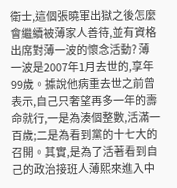衛士,這個張曉軍出獄之後怎麼會繼續被薄家人善待,並有資格出席對薄一波的懷念活動? 薄一波是2007年1月去世的,享年99歲。據說他病重去世之前曾表示,自己只奢望再多一年的壽命就行,一是為湊個整數,活滿一百歲;二是為看到黨的十七大的召開。其實,是為了活著看到自己的政治接班人薄熙來進入中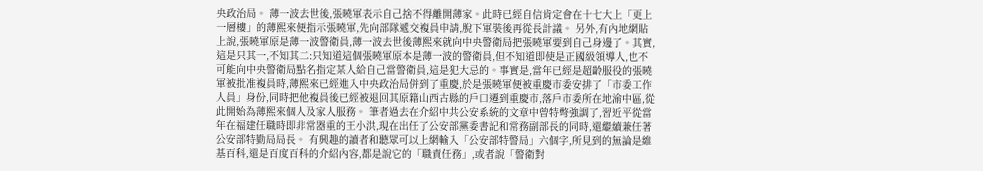央政治局。 薄一波去世後,張曉軍表示自己捨不得離開薄家。此時已經自信肯定會在十七大上「更上一層樓」的薄熙來便指示張曉軍,先向部隊遞交複員申請,脫下軍裝後再從長計議。 另外,有內地網貼上說,張曉軍原是薄一波警衛員,薄一波去世後薄熙來就向中央警衛局把張曉軍要到自己身邊了。其實,這是只其一,不知其二:只知道這個張曉軍原本是薄一波的警衛員,但不知道即使是正國級領導人,也不可能向中央警衛局點名指定某人給自己當警衛員,這是犯大忌的。事實是,當年已經是超齡服役的張曉軍被批准複員時,薄熙來已經進入中央政治局併到了重慶,於是張曉軍便被重慶市委安排了「市委工作人員」身份,同時把他複員後已經被退回其原籍山西古縣的戶口遷到重慶市,落戶市委所在地渝中區,從此開始為薄熙來個人及家人服務。 筆者過去在介紹中共公安系統的文章中曾特彆強調了,習近平從當年在福建任職時即非常器重的王小洪,現在出任了公安部黨委書記和常務副部長的同時,還繼續兼任著公安部特勤局局長。 有興趣的讀者和聽眾可以上網輸入「公安部特警局」六個字,所見到的無論是維基百科,還是百度百科的介紹內容,都是說它的「職責任務」,或者說「警衛對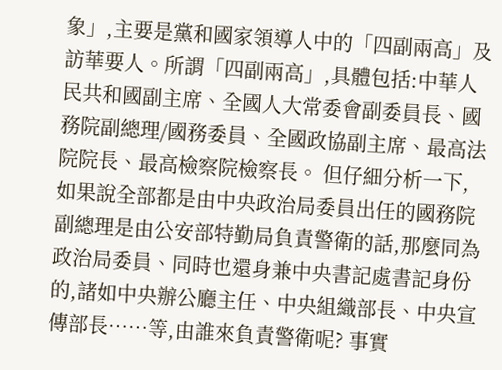象」,主要是黨和國家領導人中的「四副兩高」及訪華要人。所謂「四副兩高」,具體包括:中華人民共和國副主席、全國人大常委會副委員長、國務院副總理/國務委員、全國政協副主席、最高法院院長、最高檢察院檢察長。 但仔細分析一下,如果說全部都是由中央政治局委員出任的國務院副總理是由公安部特勤局負責警衛的話,那麼同為政治局委員、同時也還身兼中央書記處書記身份的,諸如中央辦公廳主任、中央組織部長、中央宣傳部長……等,由誰來負責警衛呢? 事實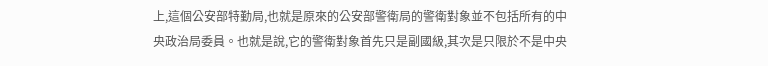上,這個公安部特勤局,也就是原來的公安部警衛局的警衛對象並不包括所有的中央政治局委員。也就是說,它的警衛對象首先只是副國級,其次是只限於不是中央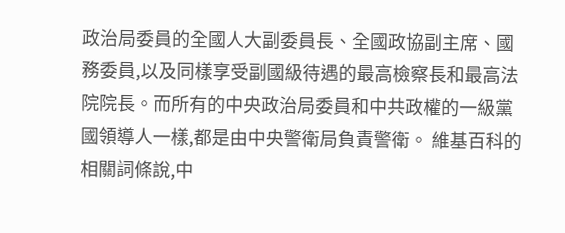政治局委員的全國人大副委員長、全國政協副主席、國務委員,以及同樣享受副國級待遇的最高檢察長和最高法院院長。而所有的中央政治局委員和中共政權的一級黨國領導人一樣,都是由中央警衛局負責警衛。 維基百科的相關詞條說,中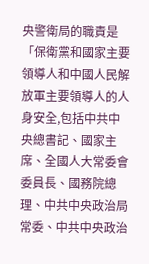央警衛局的職責是「保衛黨和國家主要領導人和中國人民解放軍主要領導人的人身安全,包括中共中央總書記、國家主席、全國人大常委會委員長、國務院總理、中共中央政治局常委、中共中央政治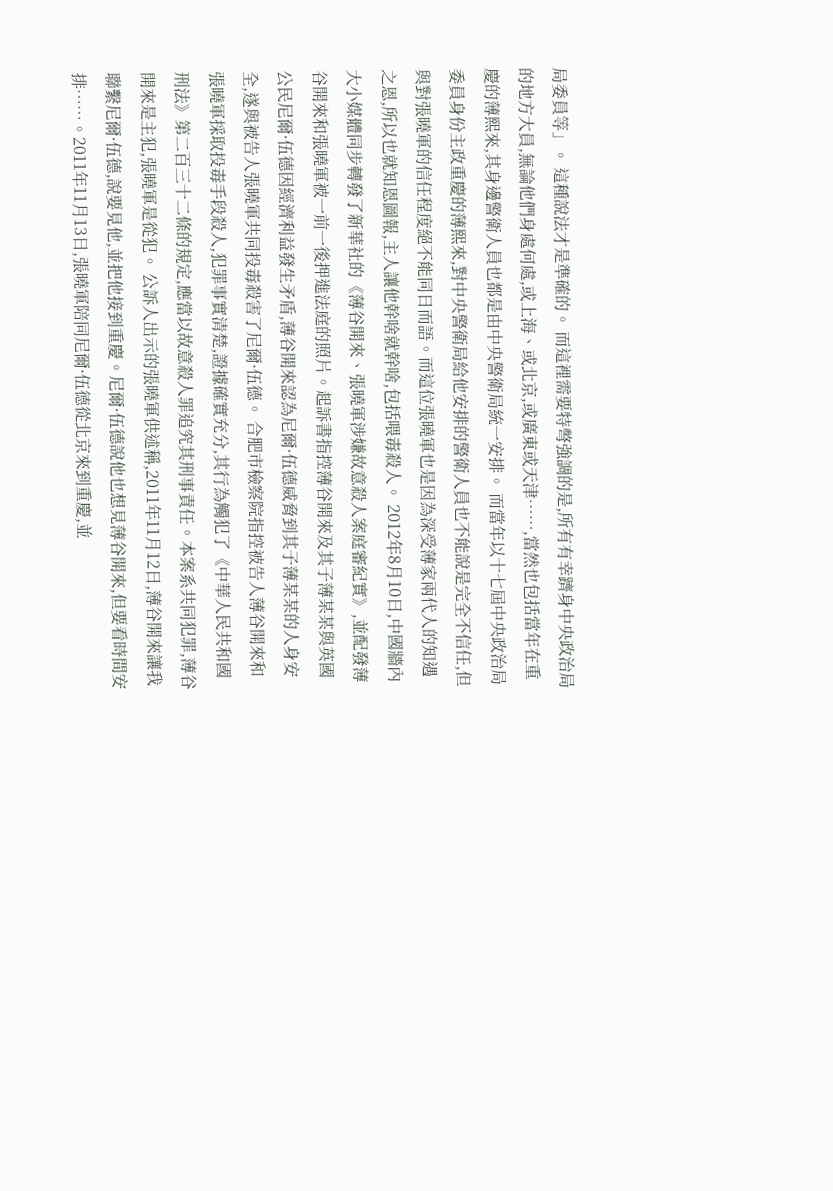局委員等」。 這種說法才是準確的。 而這裡需要特彆強調的是,所有有幸躋身中央政治局的地方大員,無論他們身處何處,或上海、或北京,或廣東或天津……,當然也包括當年在重慶的薄熙來,其身邊警衛人員也都是由中央警衛局統一安排。 而當年以十七屆中央政治局委員身份主政重慶的薄熙來,對中央警衛局給他安排的警衛人員也不能說是完全不信任,但與對張曉軍的信任程度絕不能同日而語。而這位張曉軍也是因為深受薄家兩代人的知遇之恩,所以也就知恩圖報,主人讓他幹啥就幹啥,包括喂毒殺人。 2012年8月10日,中國牆內大小媒體同步轉發了新華社的《薄谷開來、張曉軍涉嫌故意殺人案庭審紀實》,並配發薄谷開來和張曉軍被一前一後押進法庭的照片。起訴書指控薄谷開來及其子薄某某與英國公民尼爾·伍德因經濟利益發生矛盾,薄谷開來認為尼爾·伍德威脅到其子薄某某的人身安全,遂與被告人張曉軍共同投毒殺害了尼爾·伍德。 合肥市檢察院指控被告人薄谷開來和張曉軍採取投毒手段殺人,犯罪事實清楚,證據確實充分,其行為觸犯了《中華人民共和國刑法》第二百三十二條的規定,應當以故意殺人罪追究其刑事責任。本案系共同犯罪,薄谷開來是主犯,張曉軍是從犯。 公訴人出示的張曉軍供述稱,2011年11月12日,薄谷開來讓我聯繫尼爾·伍德,說要見他,並把他接到重慶。尼爾·伍德說他也想見薄谷開來,但要看時間安排……。2011年11月13日,張曉軍陪同尼爾·伍德從北京來到重慶,並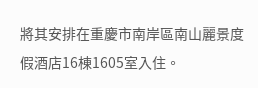將其安排在重慶市南岸區南山麗景度假酒店16棟1605室入住。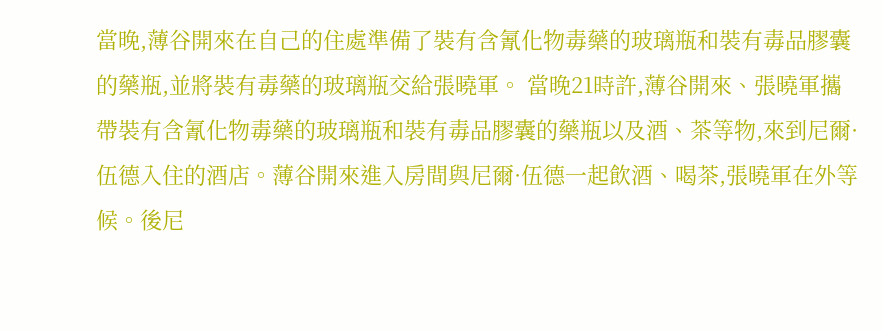當晚,薄谷開來在自己的住處準備了裝有含氰化物毒藥的玻璃瓶和裝有毒品膠囊的藥瓶,並將裝有毒藥的玻璃瓶交給張曉軍。 當晚21時許,薄谷開來、張曉軍攜帶裝有含氰化物毒藥的玻璃瓶和裝有毒品膠囊的藥瓶以及酒、茶等物,來到尼爾·伍德入住的酒店。薄谷開來進入房間與尼爾·伍德一起飲酒、喝茶,張曉軍在外等候。後尼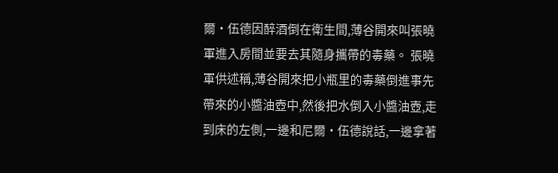爾·伍德因醉酒倒在衛生間,薄谷開來叫張曉軍進入房間並要去其隨身攜帶的毒藥。 張曉軍供述稱,薄谷開來把小瓶里的毒藥倒進事先帶來的小醬油壺中,然後把水倒入小醬油壺,走到床的左側,一邊和尼爾·伍德說話,一邊拿著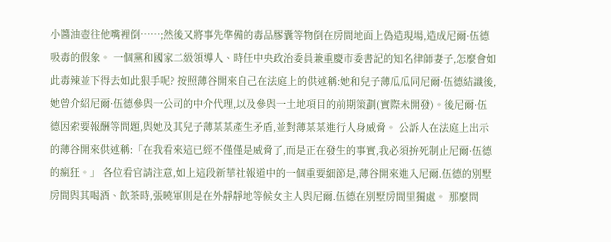小醬油壺往他嘴裡倒……;然後又將事先準備的毒品膠囊等物倒在房間地面上偽造現場,造成尼爾·伍德吸毒的假象。 一個黨和國家二級領導人、時任中央政治委員兼重慶市委書記的知名律師妻子,怎麼會如此毒辣並下得去如此狠手呢? 按照薄谷開來自己在法庭上的供述稱:她和兒子薄瓜瓜同尼爾·伍德結識後,她曾介紹尼爾·伍德參與一公司的中介代理,以及參與一土地項目的前期策劃(實際未開發)。後尼爾·伍德因索要報酬等問題,與她及其兒子薄某某產生矛盾,並對薄某某進行人身威脅。 公訴人在法庭上出示的薄谷開來供述稱:「在我看來這已經不僅僅是威脅了,而是正在發生的事實,我必須拚死制止尼爾·伍德的瘋狂。」 各位看官請注意,如上這段新華社報道中的一個重要細節是,薄谷開來進入尼爾.伍德的別墅房間與其喝酒、飲茶時,張曉軍則是在外靜靜地等候女主人與尼爾.伍德在別墅房間里獨處。 那麼問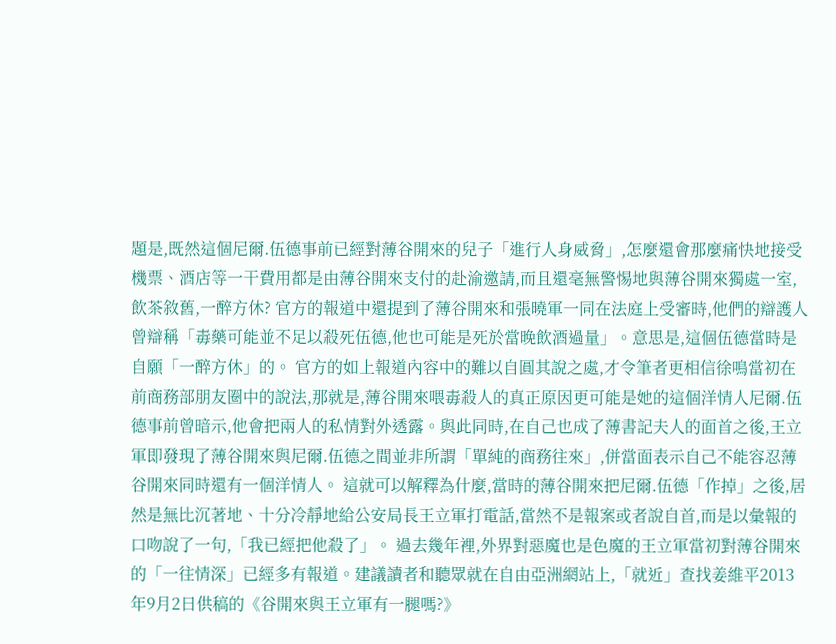題是,既然這個尼爾.伍德事前已經對薄谷開來的兒子「進行人身威脅」,怎麼還會那麼痛快地接受機票、酒店等一干費用都是由薄谷開來支付的赴渝邀請,而且還毫無警惕地與薄谷開來獨處一室,飲茶敘舊,一醉方休? 官方的報道中還提到了薄谷開來和張曉軍一同在法庭上受審時,他們的辯護人曾辯稱「毒藥可能並不足以殺死伍德,他也可能是死於當晚飲酒過量」。意思是,這個伍德當時是自願「一醉方休」的。 官方的如上報道內容中的難以自圓其說之處,才令筆者更相信徐鳴當初在前商務部朋友圈中的說法,那就是,薄谷開來喂毒殺人的真正原因更可能是她的這個洋情人尼爾.伍德事前曾暗示,他會把兩人的私情對外透露。與此同時,在自己也成了薄書記夫人的面首之後,王立軍即發現了薄谷開來與尼爾.伍德之間並非所謂「單純的商務往來」,併當面表示自己不能容忍薄谷開來同時還有一個洋情人。 這就可以解釋為什麼,當時的薄谷開來把尼爾.伍德「作掉」之後,居然是無比沉著地、十分冷靜地給公安局長王立軍打電話,當然不是報案或者說自首,而是以彙報的口吻說了一句,「我已經把他殺了」。 過去幾年裡,外界對惡魔也是色魔的王立軍當初對薄谷開來的「一往情深」已經多有報道。建議讀者和聽眾就在自由亞洲網站上,「就近」查找姜維平2013年9月2日供稿的《谷開來與王立軍有一腿嗎?》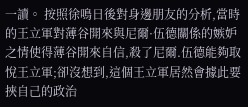一讀。 按照徐鳴日後對身邊朋友的分析,當時的王立軍對薄谷開來與尼爾·伍德關係的嫉妒之情使得薄谷開來自信,殺了尼爾.伍德能夠取悅王立軍;卻沒想到,這個王立軍居然會據此要挾自己的政治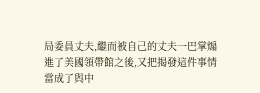局委員丈夫,繼而被自己的丈夫一巴掌煽進了美國領帶館之後,又把揭發這件事情當成了與中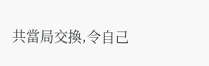共當局交換,令自己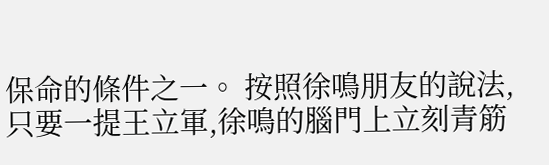保命的條件之一。 按照徐鳴朋友的說法,只要一提王立軍,徐鳴的腦門上立刻青筋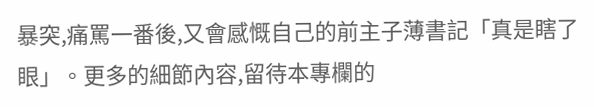暴突,痛罵一番後,又會感慨自己的前主子薄書記「真是瞎了眼」。更多的細節內容,留待本專欄的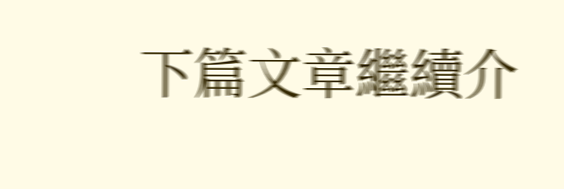下篇文章繼續介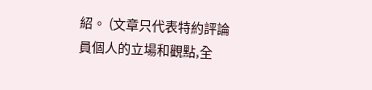紹。 (文章只代表特約評論員個人的立場和觀點,全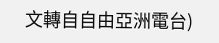文轉自自由亞洲電台)